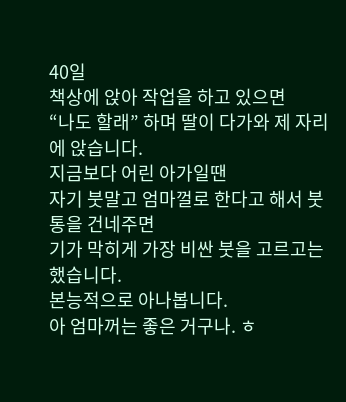40일
책상에 앉아 작업을 하고 있으면
“나도 할래” 하며 딸이 다가와 제 자리에 앉습니다.
지금보다 어린 아가일땐
자기 붓말고 엄마껄로 한다고 해서 붓통을 건네주면
기가 막히게 가장 비싼 붓을 고르고는 했습니다.
본능적으로 아나봅니다.
아 엄마꺼는 좋은 거구나. ㅎ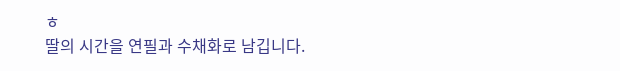ㅎ
딸의 시간을 연필과 수채화로 남깁니다.